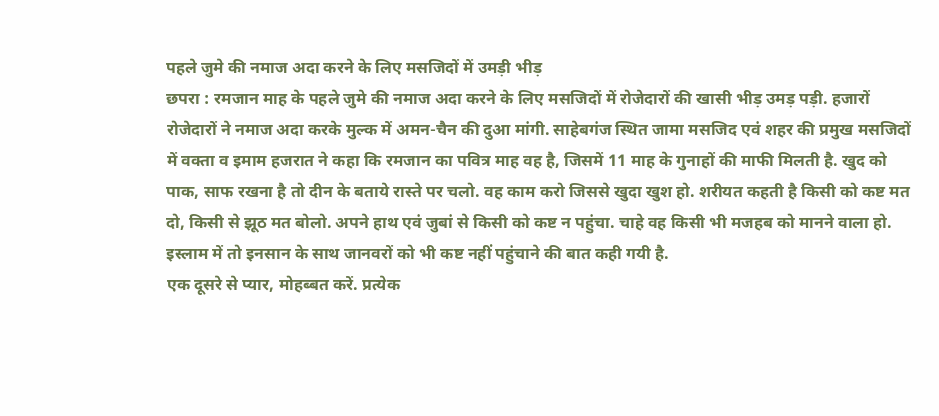पहले जुमे की नमाज अदा करने के लिए मसजिदों में उमड़ी भीड़
छपरा : रमजान माह के पहले जुमे की नमाज अदा करने के लिए मसजिदों में रोजेदारों की खासी भीड़ उमड़ पड़ी. हजारों रोजेदारों ने नमाज अदा करके मुल्क में अमन-चैन की दुआ मांगी. साहेबगंज स्थित जामा मसजिद एवं शहर की प्रमुख मसजिदों में वक्ता व इमाम हजरात ने कहा कि रमजान का पवित्र माह वह है, जिसमें 11 माह के गुनाहों की माफी मिलती है. खुद को पाक, साफ रखना है तो दीन के बताये रास्ते पर चलो. वह काम करो जिससे खुदा खुश हो. शरीयत कहती है किसी को कष्ट मत दो, किसी से झूठ मत बोलो. अपने हाथ एवं जुबां से किसी को कष्ट न पहुंचा. चाहे वह किसी भी मजहब को मानने वाला हो. इस्लाम में तो इनसान के साथ जानवरों को भी कष्ट नहीं पहुंचाने की बात कही गयी है.
एक दूसरे से प्यार, मोहब्बत करें. प्रत्येक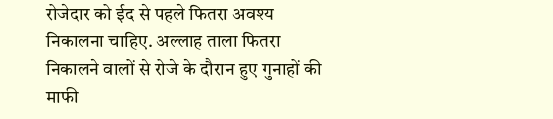रोजेदार को ईद से पहले फितरा अवश्य निकालना चाहिए. अल्लाह ताला फितरा निकालने वालों से रोजे के दौरान हुए गुनाहों की माफी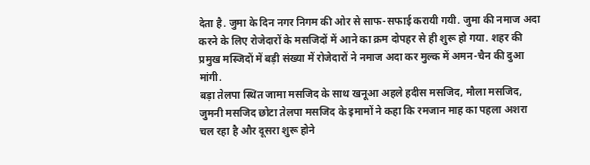देता है. जुमा के दिन नगर निगम की ओर से साफ-सफाई करायी गयी. जुमा की नमाज अदा करने के लिए रोजेदारों के मसजिदों में आने का क्रम दोपहर से ही शुरू हो गया. शहर की प्रमुख मस्जिदों में बड़ी संख्या में रोजेदारों ने नमाज अदा कर मुल्क में अमन-चैन की दुआ मांगी.
बड़ा तेलपा स्थित जामा मसजिद के साथ खनूआ अहले हदीस मसजिद, मौला मसजिद, जुमनी मसजिद छोटा तेलपा मसजिद के इमामों ने कहा कि रमजान माह का पहला अशरा चल रहा है और दूसरा शुरू होने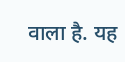वाला है. यह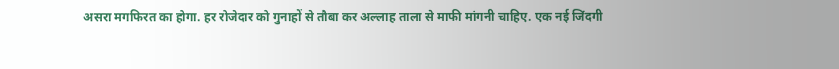असरा मगफिरत का होगा. हर रोजेदार को गुनाहों से तौबा कर अल्लाह ताला से माफी मांगनी चाहिए. एक नई जिंदगी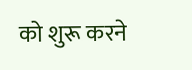को शुरू करने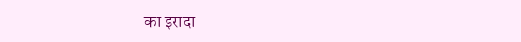का इरादा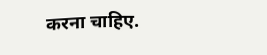करना चाहिए.